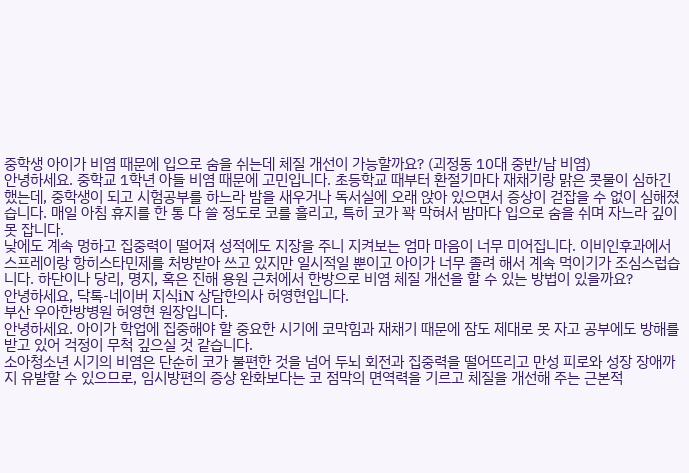중학생 아이가 비염 때문에 입으로 숨을 쉬는데 체질 개선이 가능할까요? (괴정동 10대 중반/남 비염)
안녕하세요. 중학교 1학년 아들 비염 때문에 고민입니다. 초등학교 때부터 환절기마다 재채기랑 맑은 콧물이 심하긴 했는데, 중학생이 되고 시험공부를 하느라 밤을 새우거나 독서실에 오래 앉아 있으면서 증상이 걷잡을 수 없이 심해졌습니다. 매일 아침 휴지를 한 통 다 쓸 정도로 코를 흘리고, 특히 코가 꽉 막혀서 밤마다 입으로 숨을 쉬며 자느라 깊이 못 잡니다.
낮에도 계속 멍하고 집중력이 떨어져 성적에도 지장을 주니 지켜보는 엄마 마음이 너무 미어집니다. 이비인후과에서 스프레이랑 항히스타민제를 처방받아 쓰고 있지만 일시적일 뿐이고 아이가 너무 졸려 해서 계속 먹이기가 조심스럽습니다. 하단이나 당리, 명지, 혹은 진해 용원 근처에서 한방으로 비염 체질 개선을 할 수 있는 방법이 있을까요?
안녕하세요, 닥톡-네이버 지식iN 상담한의사 허영현입니다.
부산 우아한방병원 허영현 원장입니다.
안녕하세요. 아이가 학업에 집중해야 할 중요한 시기에 코막힘과 재채기 때문에 잠도 제대로 못 자고 공부에도 방해를 받고 있어 걱정이 무척 깊으실 것 같습니다.
소아청소년 시기의 비염은 단순히 코가 불편한 것을 넘어 두뇌 회전과 집중력을 떨어뜨리고 만성 피로와 성장 장애까지 유발할 수 있으므로, 임시방편의 증상 완화보다는 코 점막의 면역력을 기르고 체질을 개선해 주는 근본적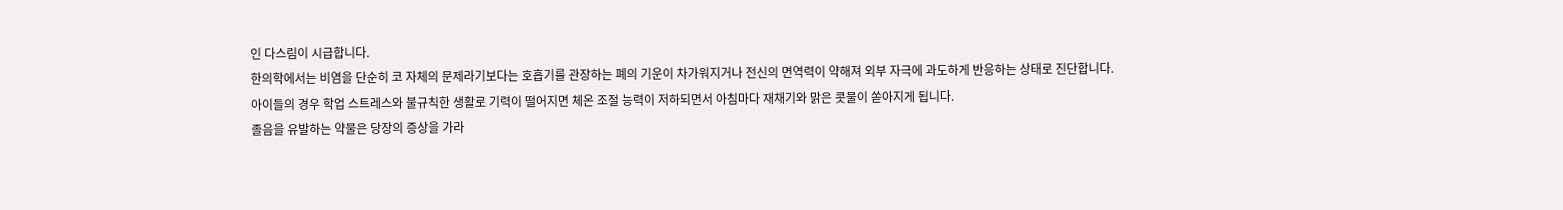인 다스림이 시급합니다.
한의학에서는 비염을 단순히 코 자체의 문제라기보다는 호흡기를 관장하는 폐의 기운이 차가워지거나 전신의 면역력이 약해져 외부 자극에 과도하게 반응하는 상태로 진단합니다.
아이들의 경우 학업 스트레스와 불규칙한 생활로 기력이 떨어지면 체온 조절 능력이 저하되면서 아침마다 재채기와 맑은 콧물이 쏟아지게 됩니다.
졸음을 유발하는 약물은 당장의 증상을 가라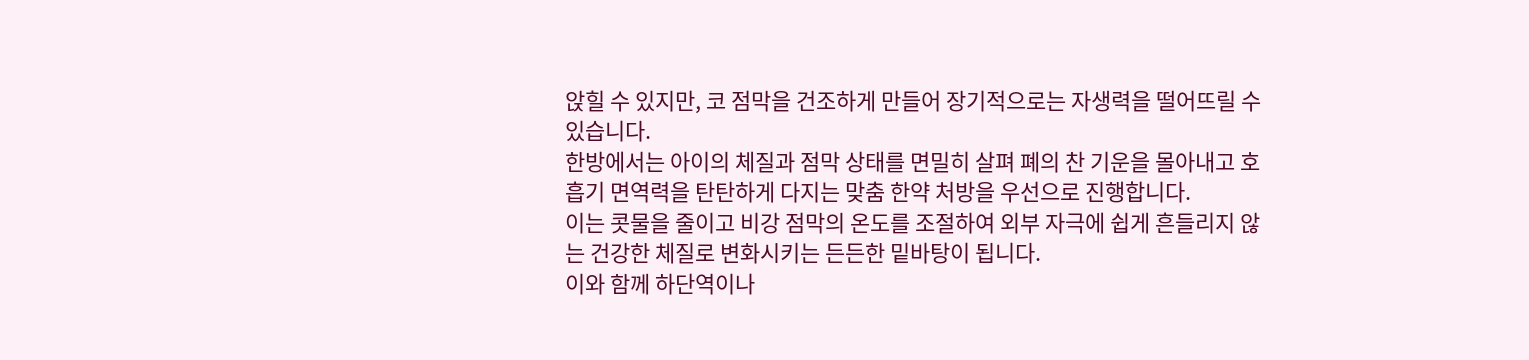앉힐 수 있지만, 코 점막을 건조하게 만들어 장기적으로는 자생력을 떨어뜨릴 수 있습니다.
한방에서는 아이의 체질과 점막 상태를 면밀히 살펴 폐의 찬 기운을 몰아내고 호흡기 면역력을 탄탄하게 다지는 맞춤 한약 처방을 우선으로 진행합니다.
이는 콧물을 줄이고 비강 점막의 온도를 조절하여 외부 자극에 쉽게 흔들리지 않는 건강한 체질로 변화시키는 든든한 밑바탕이 됩니다.
이와 함께 하단역이나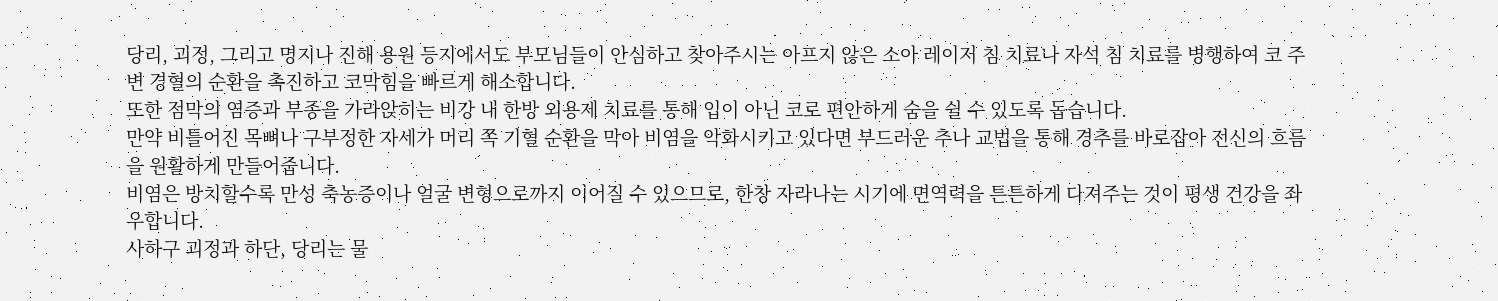당리, 괴정, 그리고 명지나 진해 용원 등지에서도 부모님들이 안심하고 찾아주시는 아프지 않은 소아 레이저 침 치료나 자석 침 치료를 병행하여 코 주변 경혈의 순환을 촉진하고 코막힘을 빠르게 해소합니다.
또한 점막의 염증과 부종을 가라앉히는 비강 내 한방 외용제 치료를 통해 입이 아닌 코로 편안하게 숨을 쉴 수 있도록 돕습니다.
만약 비틀어진 목뼈나 구부정한 자세가 머리 쪽 기혈 순환을 막아 비염을 악화시키고 있다면 부드러운 추나 교법을 통해 경추를 바로잡아 전신의 흐름을 원활하게 만들어줍니다.
비염은 방치할수록 만성 축농증이나 얼굴 변형으로까지 이어질 수 있으므로, 한창 자라나는 시기에 면역력을 튼튼하게 다져주는 것이 평생 건강을 좌우합니다.
사하구 괴정과 하단, 당리는 물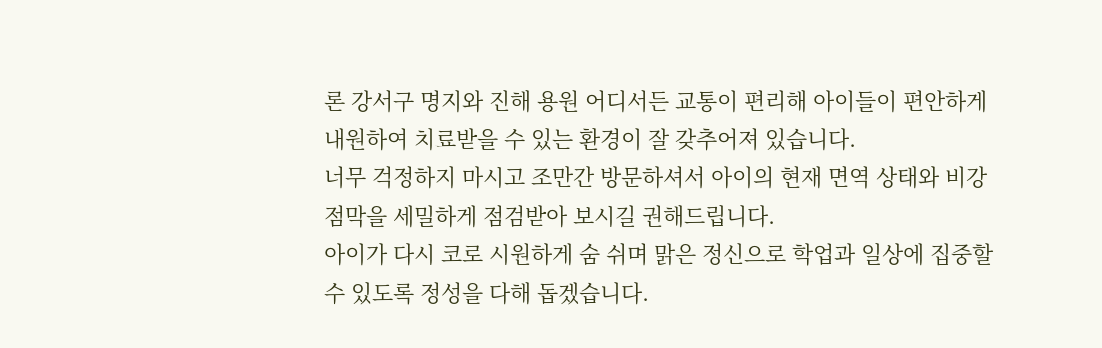론 강서구 명지와 진해 용원 어디서든 교통이 편리해 아이들이 편안하게 내원하여 치료받을 수 있는 환경이 잘 갖추어져 있습니다.
너무 걱정하지 마시고 조만간 방문하셔서 아이의 현재 면역 상태와 비강 점막을 세밀하게 점검받아 보시길 권해드립니다.
아이가 다시 코로 시원하게 숨 쉬며 맑은 정신으로 학업과 일상에 집중할 수 있도록 정성을 다해 돕겠습니다.